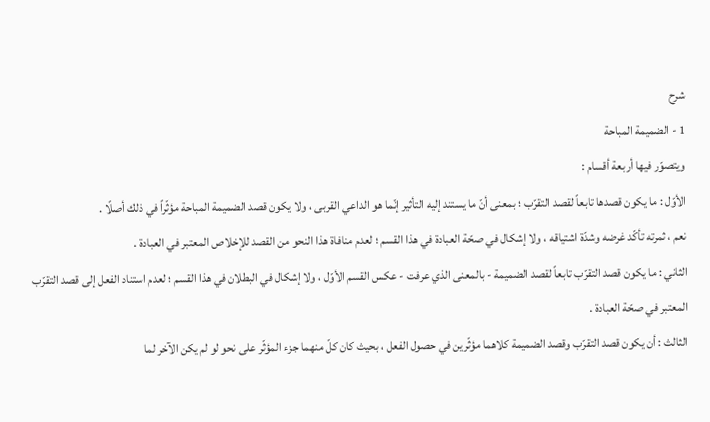شرح
1 - الضميمة المباحة
ويتصوّر فيها أربعة أقسام :
الأوّل : ما يكون قصدها تابعاً لقصد التقرّب ؛ بمعنى أنّ ما يستند إليه التأثير إنّما هو الداعي القربى ، ولا يكون قصد الضميمة المباحة مؤثّراً في ذلك أصلًا .
نعم ، ثمرته تأكّد غرضه وشدّة اشتياقه ، ولا إشكال في صحّة العبادة في هذا القسم ؛ لعدم منافاة هذا النحو من القصد للإخلاص المعتبر في العبادة .
الثاني : ما يكون قصد التقرّب تابعاً لقصد الضميمة - بالمعنى الذي عرفت - عكس القسم الأوّل ، ولا إشكال في البطلان في هذا القسم ؛ لعدم استناد الفعل إلى قصد التقرّب المعتبر في صحّة العبادة .
الثالث : أن يكون قصد التقرّب وقصد الضميمة كلاهما مؤثّرين في حصول الفعل ، بحيث كان كلّ منهما جزء المؤثّر على نحو لو لم يكن الآخر لما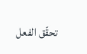تحقّق الفعل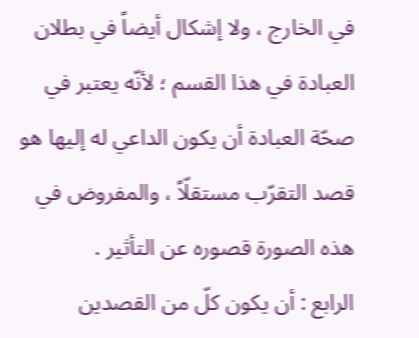في الخارج ، ولا إشكال أيضاً في بطلان العبادة في هذا القسم ؛ لأنّه يعتبر في صحّة العبادة أن يكون الداعي له إليها هو قصد التقرّب مستقلّاً ، والمفروض في هذه الصورة قصوره عن التأثير .
الرابع : أن يكون كلّ من القصدين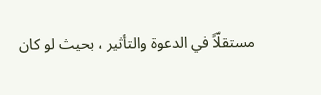مستقلّاً في الدعوة والتأثير ، بحيث لو كان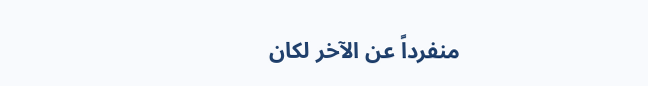منفرداً عن الآخر لكان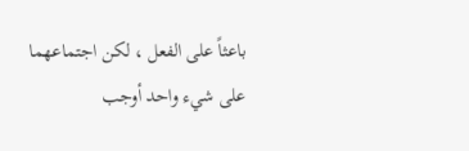باعثاً على الفعل ، لكن اجتماعهما على شيء واحد أوجب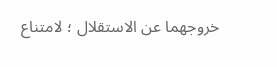خروجهما عن الاستقلال ؛ لامتناع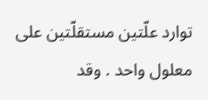توارد علّتين مستقلّتين على معلول واحد . وقد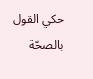حكي القول بالصحّة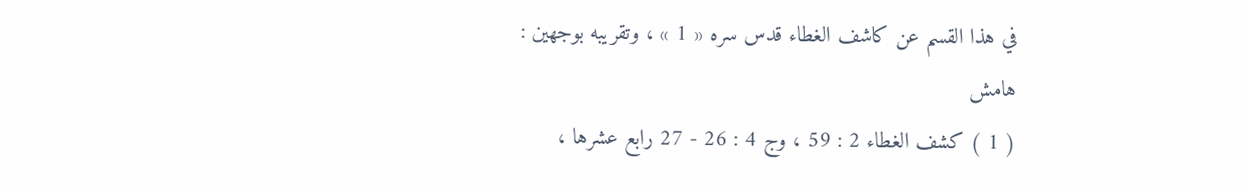في هذا القسم عن كاشف الغطاء قدس سره « 1 » ، وتقريبه بوجهين :
هامش
( 1 ) كشف الغطاء 2 : 59 ، وج 4 : 26 - 27 رابع عشرها ،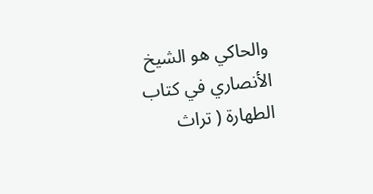والحاكي هو الشيخ الأنصاري في كتاب الطهارة ( تراث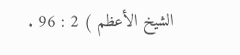الشيخ الأعظم ) 2 : 96 .